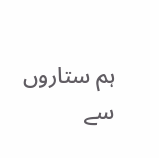ہم ستاروں سے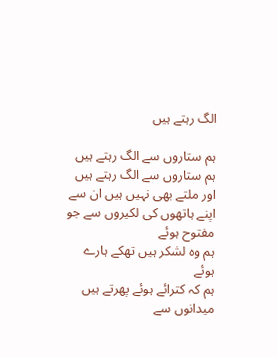الگ رہتے ہیں

ہم ستاروں سے الگ رہتے ہیں
ہم ستاروں سے الگ رہتے ہیں
اور ملتے بھی نہیں ہیں ان سے
اپنے ہاتھوں کی لکیروں سے جو مفتوح ہوئے
ہم وہ لشکر ہیں تھکے ہارے ہوئے
ہم کہ کترائے ہوئے پھرتے ہیں میدانوں سے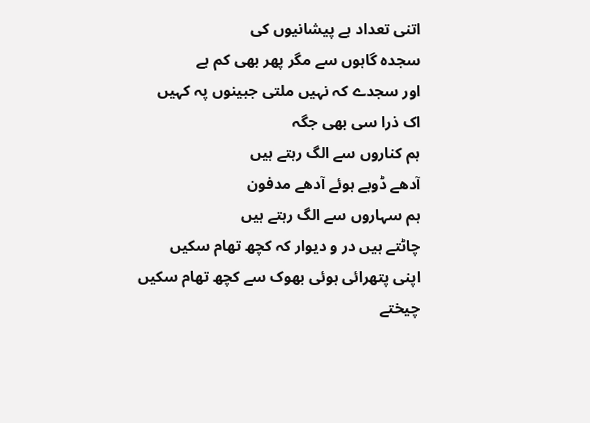اتنی تعداد ہے پیشانیوں کی
سجدہ گاہوں سے مگر پھر بھی کم ہے
اور سجدے کہ نہیں ملتی جبینوں پہ کہیں
اک ذرا سی بھی جگہ
ہم کناروں سے الگ رہتے ہیں
آدھے ڈوبے ہوئے آدھے مدفون
ہم سہاروں سے الگ رہتے ہیں
چاٹتے ہیں در و دیوار کہ کچھ تھام سکیں
اپنی پتھرائی ہوئی بھوک سے کچھ تھام سکیں
چیختے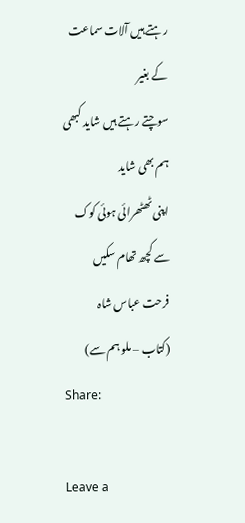رہتے ہیں آلات سماعت کے بغیر
سوچتے رہتے ہیں شاید کبھی ہم بھی شاید
اپنی ٹھٹھرائی ہوئی کوک سے کچھ تھام سکیں
فرحت عباس شاہ
(کتاب – ملو ہم سے)
Share:

Leave a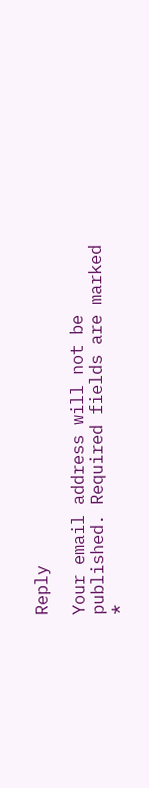Reply

Your email address will not be published. Required fields are marked *